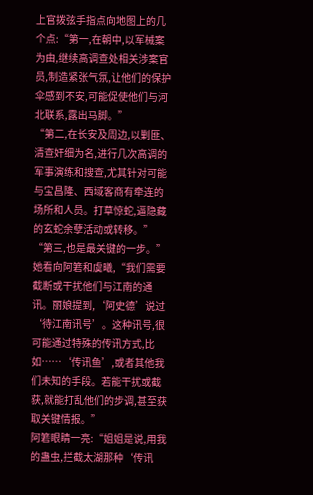上官拨弦手指点向地图上的几个点:“第一,在朝中,以军械案为由,继续高调查处相关涉案官员,制造紧张气氛,让他们的保护伞感到不安,可能促使他们与河北联系,露出马脚。”
“第二,在长安及周边,以剿匪、清查奸细为名,进行几次高调的军事演练和搜查,尤其针对可能与宝昌隆、西域客商有牵连的场所和人员。打草惊蛇,逼隐藏的玄蛇余孽活动或转移。”
“第三,也是最关键的一步。”她看向阿箬和虞曦,“我们需要截断或干扰他们与江南的通讯。丽娘提到,‘阿史德’说过‘待江南讯号’。这种讯号,很可能通过特殊的传讯方式,比如……‘传讯鱼’,或者其他我们未知的手段。若能干扰或截获,就能打乱他们的步调,甚至获取关键情报。”
阿箬眼睛一亮:“姐姐是说,用我的蛊虫,拦截太湖那种‘传讯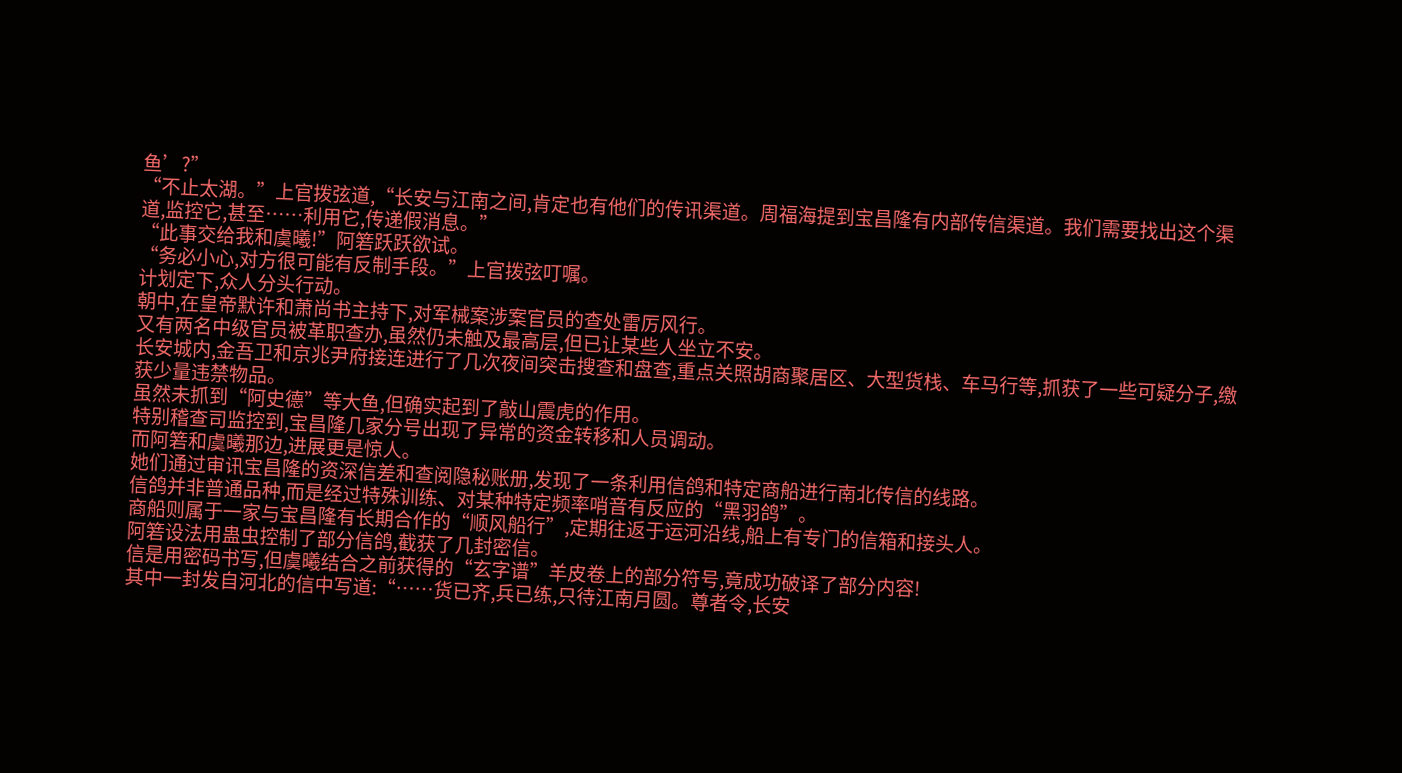鱼’?”
“不止太湖。”上官拨弦道,“长安与江南之间,肯定也有他们的传讯渠道。周福海提到宝昌隆有内部传信渠道。我们需要找出这个渠道,监控它,甚至……利用它,传递假消息。”
“此事交给我和虞曦!”阿箬跃跃欲试。
“务必小心,对方很可能有反制手段。”上官拨弦叮嘱。
计划定下,众人分头行动。
朝中,在皇帝默许和萧尚书主持下,对军械案涉案官员的查处雷厉风行。
又有两名中级官员被革职查办,虽然仍未触及最高层,但已让某些人坐立不安。
长安城内,金吾卫和京兆尹府接连进行了几次夜间突击搜查和盘查,重点关照胡商聚居区、大型货栈、车马行等,抓获了一些可疑分子,缴获少量违禁物品。
虽然未抓到“阿史德”等大鱼,但确实起到了敲山震虎的作用。
特别稽查司监控到,宝昌隆几家分号出现了异常的资金转移和人员调动。
而阿箬和虞曦那边,进展更是惊人。
她们通过审讯宝昌隆的资深信差和查阅隐秘账册,发现了一条利用信鸽和特定商船进行南北传信的线路。
信鸽并非普通品种,而是经过特殊训练、对某种特定频率哨音有反应的“黑羽鸽”。
商船则属于一家与宝昌隆有长期合作的“顺风船行”,定期往返于运河沿线,船上有专门的信箱和接头人。
阿箬设法用蛊虫控制了部分信鸽,截获了几封密信。
信是用密码书写,但虞曦结合之前获得的“玄字谱”羊皮卷上的部分符号,竟成功破译了部分内容!
其中一封发自河北的信中写道:“……货已齐,兵已练,只待江南月圆。尊者令,长安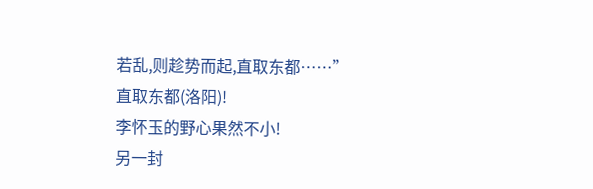若乱,则趁势而起,直取东都……”
直取东都(洛阳)!
李怀玉的野心果然不小!
另一封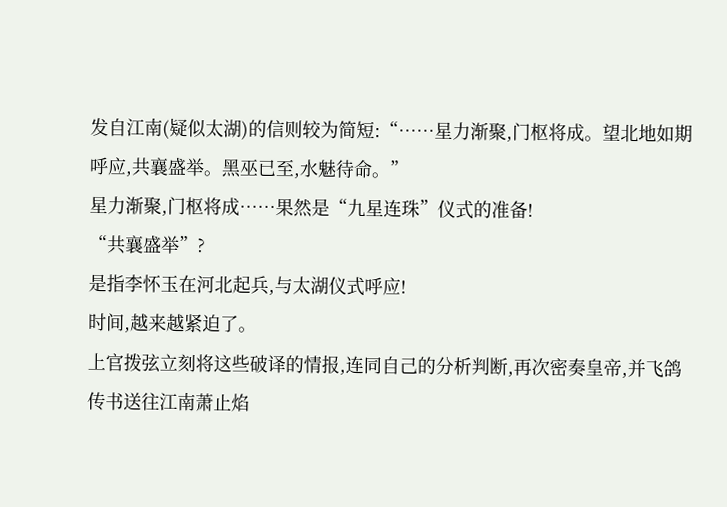发自江南(疑似太湖)的信则较为简短:“……星力渐聚,门枢将成。望北地如期呼应,共襄盛举。黑巫已至,水魅待命。”
星力渐聚,门枢将成……果然是“九星连珠”仪式的准备!
“共襄盛举”?
是指李怀玉在河北起兵,与太湖仪式呼应!
时间,越来越紧迫了。
上官拨弦立刻将这些破译的情报,连同自己的分析判断,再次密奏皇帝,并飞鸽传书送往江南萧止焰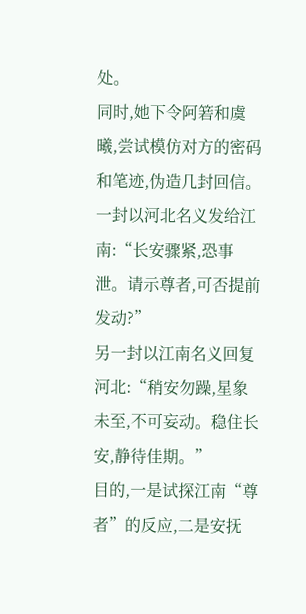处。
同时,她下令阿箬和虞曦,尝试模仿对方的密码和笔迹,伪造几封回信。
一封以河北名义发给江南:“长安骤紧,恐事泄。请示尊者,可否提前发动?”
另一封以江南名义回复河北:“稍安勿躁,星象未至,不可妄动。稳住长安,静待佳期。”
目的,一是试探江南“尊者”的反应,二是安抚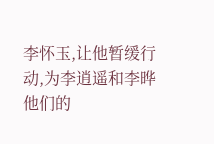李怀玉,让他暂缓行动,为李逍遥和李晔他们的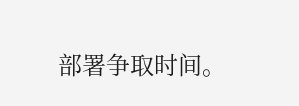部署争取时间。